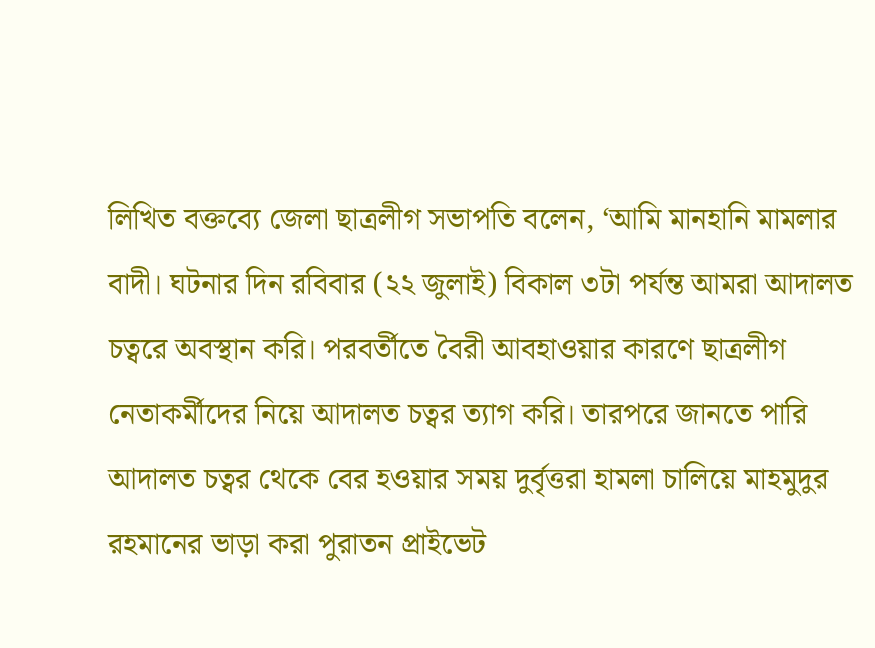লিখিত বক্তব্যে জেলা ছাত্রলীগ সভাপতি বলেন, ‘আমি মানহানি মামলার বাদী। ঘটনার দিন রবিবার (২২ জুলাই) বিকাল ৩টা পর্যন্ত আমরা আদালত চত্বরে অবস্থান করি। পরবর্তীতে বৈরী আবহাওয়ার কারণে ছাত্রলীগ নেতাকর্মীদের নিয়ে আদালত চত্বর ত্যাগ করি। তারপরে জানতে পারি আদালত চত্বর থেকে বের হওয়ার সময় দুর্বৃত্তরা হামলা চালিয়ে মাহমুদুর রহমানের ভাড়া করা পুরাতন প্রাইভেট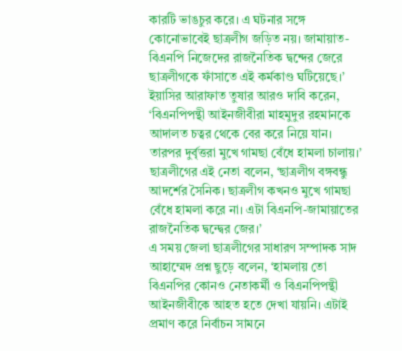কারটি ভাঙচুর করে। এ ঘটনার সঙ্গে কোনোভাবেই ছাত্রলীগ জড়িত নয়। জামায়াত-বিএনপি নিজেদের রাজনৈতিক দ্বন্দের জেরে ছাত্রলীগকে ফাঁসাতে এই কর্মকাণ্ড ঘটিয়েছে।’
ইয়াসির আরাফাত তুষার আরও দাবি করেন, ‘বিএনপিপন্থী আইনজীবীরা মাহমুদুর রহমানকে আদালত চত্বর থেকে বের করে নিয়ে যান। তারপর দুর্বৃত্তরা মুখে গামছা বেঁধে হামলা চালায়।’
ছাত্রলীগের এই নেতা বলেন, ‘ছাত্রলীগ বঙ্গবন্ধু আদর্শের সৈনিক। ছাত্রলীগ কখনও মুখে গামছা বেঁধে হামলা করে না। এটা বিএনপি-জামায়াতের রাজনৈতিক দ্বন্দ্বের জের।’
এ সময় জেলা ছাত্রলীগের সাধারণ সম্পাদক সাদ আহাম্মেদ প্রশ্ন ছুড়ে বলেন, ‘হামলায় তো বিএনপির কোনও নেতাকর্মী ও বিএনপিপন্থী আইনজীবীকে আহত হতে দেখা যায়নি। এটাই প্রমাণ করে নির্বাচন সামনে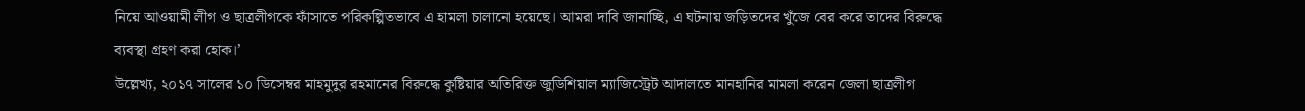নিয়ে আওয়ামী লীগ ও ছাত্রলীগকে ফাঁসাতে পরিকল্পিতভাবে এ হামলা চালানো হয়েছে। আমরা দাবি জানাচ্ছি, এ ঘটনায় জড়িতদের খুঁজে বের করে তাদের বিরুদ্ধে ব্যবস্থা গ্রহণ করা হোক।’
উল্লেখ্য, ২০১৭ সালের ১০ ডিসেম্বর মাহমুদুর রহমানের বিরুদ্ধে কুষ্টিয়ার অতিরিক্ত জুডিশিয়াল ম্যাজিস্ট্রেট আদালতে মানহানির মামলা করেন জেলা ছাত্রলীগ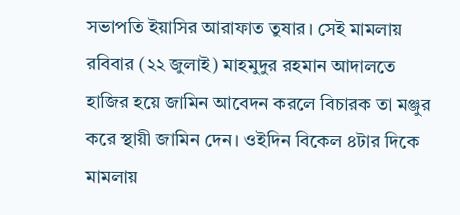সভাপতি ইয়াসির আরাফাত তুষার। সেই মামলায় রবিবার (২২ জুলাই) মাহমুদুর রহমান আদালতে হাজির হয়ে জামিন আবেদন করলে বিচারক তা মঞ্জুর করে স্থায়ী জামিন দেন। ওইদিন বিকেল ৪টার দিকে মামলায়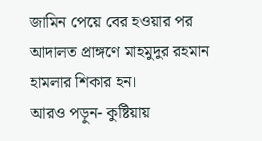জামিন পেয়ে বের হওয়ার পর আদালত প্রাঙ্গণে মাহমুদুর রহমান হামলার শিকার হন।
আরও পড়ুন- কুষ্টিয়ায়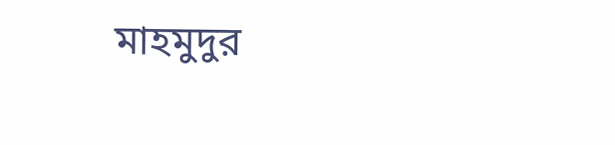মাহমুদুর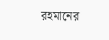রহমানের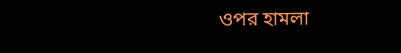ওপর হামলা